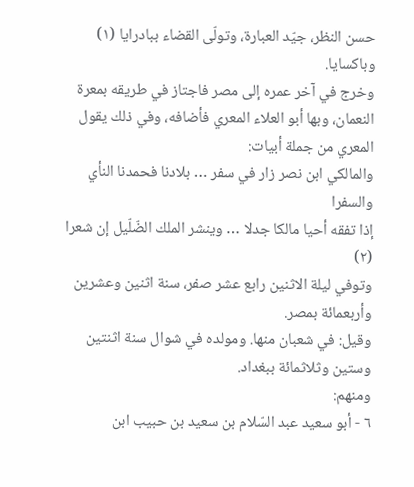حسن النظر، جيّد العبارة، وتولّى القضاء ببادرايا (١) وباكسايا.
وخرج في آخر عمره إلى مصر فاجتاز في طريقه بمعرة النعمان، وبها أبو العلاء المعري فأضافه، وفي ذلك يقول المعري من جملة أبيات:
والمالكي ابن نصر زار في سفر … بلادنا فحمدنا النأي والسفرا
إذا تفقه أحيا مالكا جدلا … وينشر الملك الضّلّيل إن شعرا (٢)
وتوفي ليلة الاثنين رابع عشر صفر، سنة اثنين وعشرين وأربعمائة بمصر.
وقيل: في شعبان منها. ومولده في شوال سنة اثنتين وستين وثلاثمائة ببغداد.
ومنهم:
٦ - أبو سعيد عبد السّلام بن سعيد بن حبيب ابن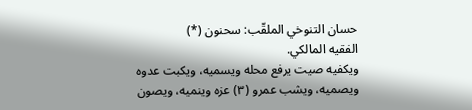حسان التنوخي الملقّب: سحنون (*)
الفقيه المالكي.
ويكفيه صيت يرفع محله ويسميه، ويكبت عدوه ويصميه، ويشب عمرو (٣) عزه وينميه، ويصون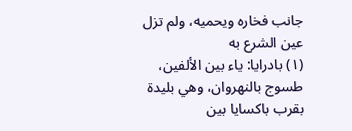جانب فخاره ويحميه، ولم تزل عين الشرع به
(١) بادرايا: ياء بين الألفين، طسوج بالنهروان، وهي بليدة بقرب باكسايا بين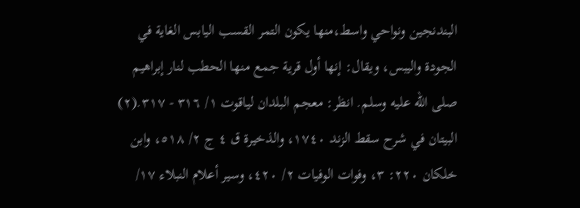البندنجين ونواحي واسط،منها يكون التمر القسب اليابس الغاية في الجودة واليبس، ويقال: إنها أول قرية جمع منها الحطب لنار إبراهيم صلى الله عليه وسلم. انظر: معجم البلدان لياقوت ١/ ٣١٦ - ٣١٧.(٢) البيتان في شرح سقط الزند ١٧٤٠، والذخيرة ق ٤ ج ٢/ ٥١٨، وابن خلكان ٢٢٠: ٣، وفوات الوفيات ٢/ ٤٢٠، وسير أعلام النبلاء ١٧/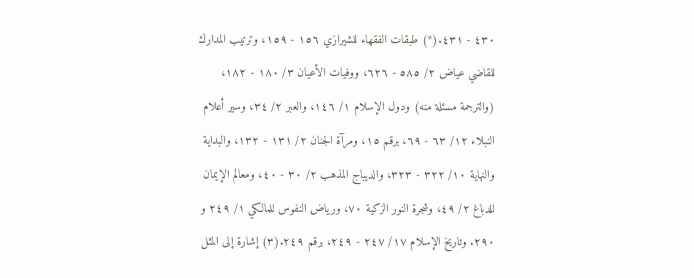٤٣٠ - ٤٣١.(*) طبقات الفقهاء للشيرازي ١٥٦ - ١٥٩، وترتيب المدارك للقاضي عياض ٢/ ٥٨٥ - ٦٢٦، ووفيات الأعيان ٣/ ١٨٠ - ١٨٢، (والترجمة مسئلة منه) ودول الإسلام ١/ ١٤٦، والعبر ٢/ ٣٤، وسير أعلام النبلاء ١٢/ ٦٣ - ٦٩، برقم ١٥، ومرآة الجنان ٢/ ١٣١ - ١٣٢، والبداية والنهاية ١٠/ ٣٢٢ - ٣٢٣، والديباج المذهب ٢/ ٣٠ - ٤٠، ومعالم الإيمان للدباغ ٢/ ٤٩، وشجرة النور الزكية ٧٠، ورياض النفوس للمالكي ١/ ٢٤٩ و ٢٩٠. وتاريخ الإسلام ١٧/ ٢٤٧ - ٢٤٩، برقم ٢٤٩.(٣) إشارة إلى المثل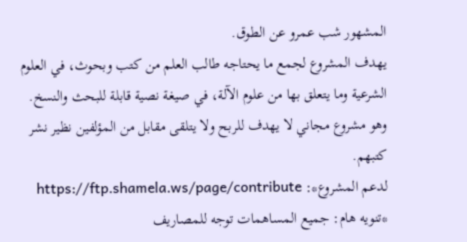المشهور شب عمرو عن الطوق.
يهدف المشروع لجمع ما يحتاجه طالب العلم من كتب وبحوث، في العلوم الشرعية وما يتعلق بها من علوم الآلة، في صيغة نصية قابلة للبحث والنسخ.
وهو مشروع مجاني لا يهدف للربح ولا يتلقى مقابل من المؤلفين نظير نشر كتبهم.
لدعم المشروع*: https://ftp.shamela.ws/page/contribute
*تنويه هام: جميع المساهمات توجه للمصاريف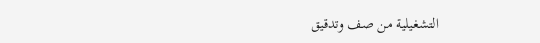التشغيلية من صف وتدقيق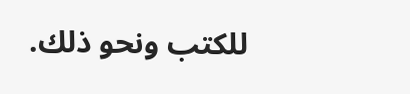للكتب ونحو ذلك.